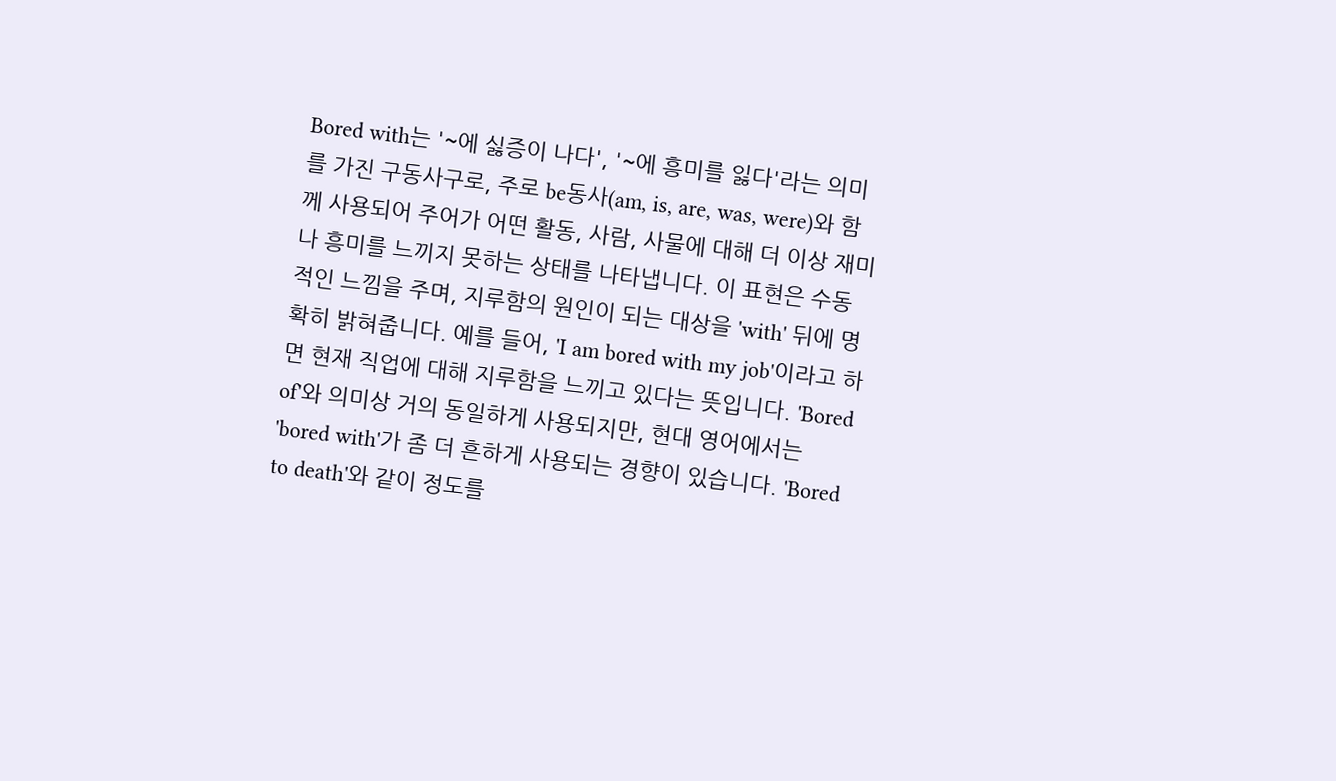Bored with는 '~에 싫증이 나다', '~에 흥미를 잃다'라는 의미를 가진 구동사구로, 주로 be동사(am, is, are, was, were)와 함께 사용되어 주어가 어떤 활동, 사람, 사물에 대해 더 이상 재미나 흥미를 느끼지 못하는 상태를 나타냅니다. 이 표현은 수동적인 느낌을 주며, 지루함의 원인이 되는 대상을 'with' 뒤에 명확히 밝혀줍니다. 예를 들어, 'I am bored with my job'이라고 하면 현재 직업에 대해 지루함을 느끼고 있다는 뜻입니다. 'Bored of'와 의미상 거의 동일하게 사용되지만, 현대 영어에서는 'bored with'가 좀 더 흔하게 사용되는 경향이 있습니다. 'Bored to death'와 같이 정도를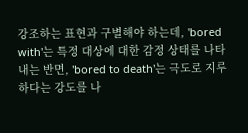강조하는 표현과 구별해야 하는데, 'bored with'는 특정 대상에 대한 감정 상태를 나타내는 반면, 'bored to death'는 극도로 지루하다는 강도를 나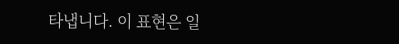타냅니다. 이 표현은 일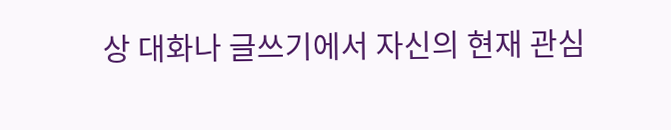상 대화나 글쓰기에서 자신의 현재 관심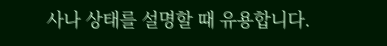사나 상태를 설명할 때 유용합니다.